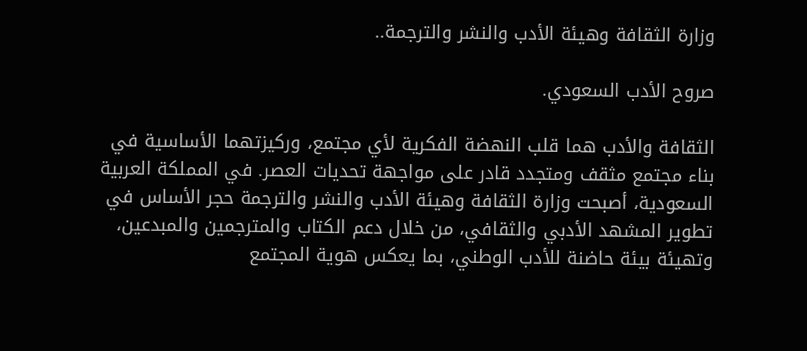وزارة الثقافة وهيئة الأدب والنشر والترجمة..

صروح الأدب السعودي.

الثقافة والأدب هما قلب النهضة الفكرية لأي مجتمع، وركيزتهما الأساسية في بناء مجتمع مثقف ومتجدد قادر على مواجهة تحديات العصر. في المملكة العربية السعودية، أصبحت وزارة الثقافة وهيئة الأدب والنشر والترجمة حجر الأساس في تطوير المشهد الأدبي والثقافي، من خلال دعم الكتاب والمترجمين والمبدعين، وتهيئة بيئة حاضنة للأدب الوطني، بما يعكس هوية المجتمع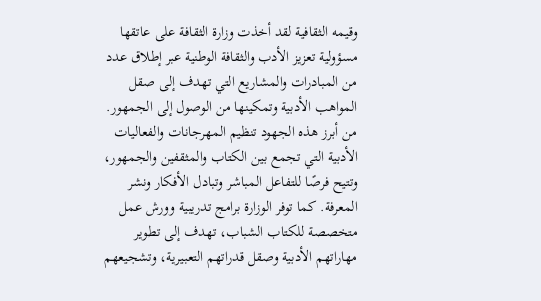وقيمه الثقافية لقد أخذت وزارة الثقافة على عاتقها مسؤولية تعزيز الأدب والثقافة الوطنية عبر إطلاق عدد من المبادرات والمشاريع التي تهدف إلى صقل المواهب الأدبية وتمكينها من الوصول إلى الجمهور. من أبرز هذه الجهود تنظيم المهرجانات والفعاليات الأدبية التي تجمع بين الكتاب والمثقفين والجمهور، وتتيح فرصًا للتفاعل المباشر وتبادل الأفكار ونشر المعرفة. كما توفر الوزارة برامج تدريبية وورش عمل متخصصة للكتاب الشباب، تهدف إلى تطوير مهاراتهم الأدبية وصقل قدراتهم التعبيرية، وتشجيعهم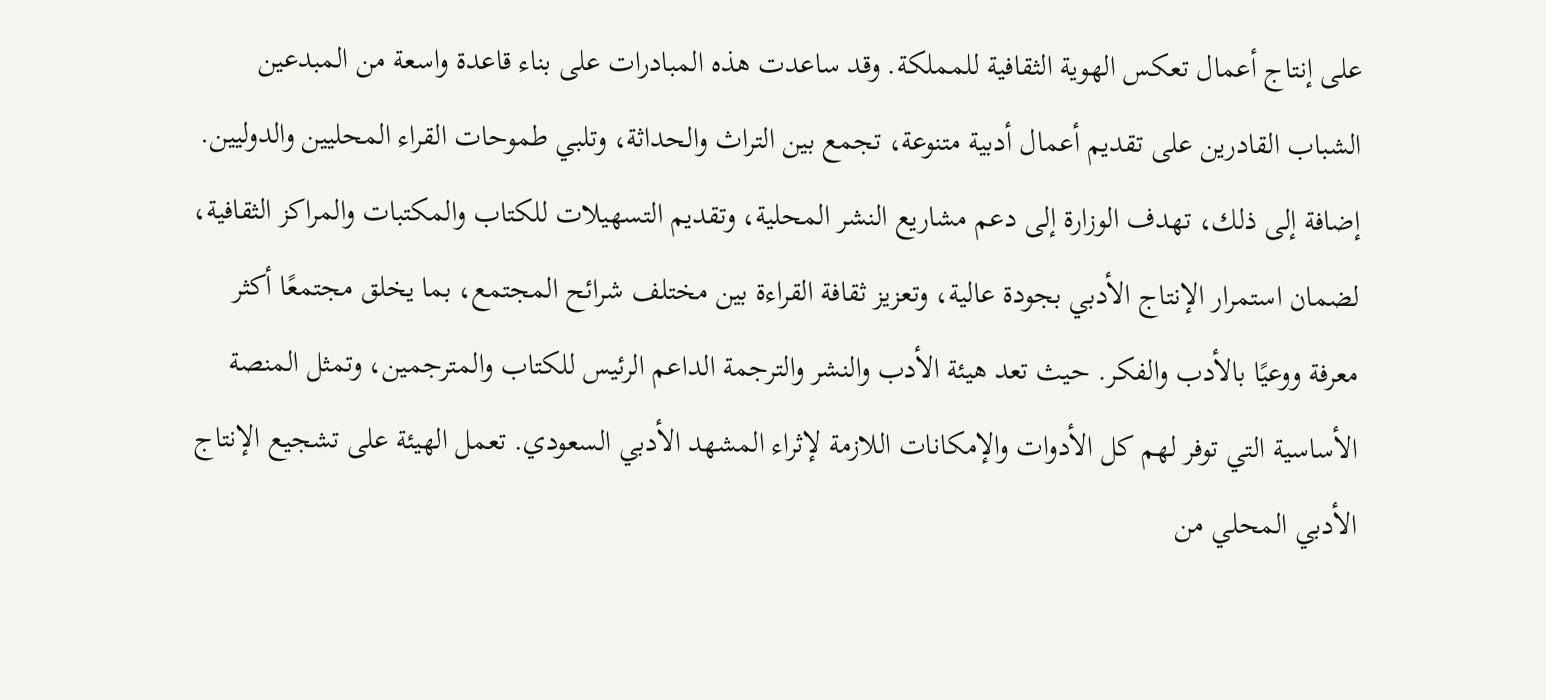على إنتاج أعمال تعكس الهوية الثقافية للمملكة. وقد ساعدت هذه المبادرات على بناء قاعدة واسعة من المبدعين الشباب القادرين على تقديم أعمال أدبية متنوعة، تجمع بين التراث والحداثة، وتلبي طموحات القراء المحليين والدوليين. إضافة إلى ذلك، تهدف الوزارة إلى دعم مشاريع النشر المحلية، وتقديم التسهيلات للكتاب والمكتبات والمراكز الثقافية، لضمان استمرار الإنتاج الأدبي بجودة عالية، وتعزيز ثقافة القراءة بين مختلف شرائح المجتمع، بما يخلق مجتمعًا أكثر معرفة ووعيًا بالأدب والفكر. حيث تعد هيئة الأدب والنشر والترجمة الداعم الرئيس للكتاب والمترجمين، وتمثل المنصة الأساسية التي توفر لهم كل الأدوات والإمكانات اللازمة لإثراء المشهد الأدبي السعودي. تعمل الهيئة على تشجيع الإنتاج الأدبي المحلي من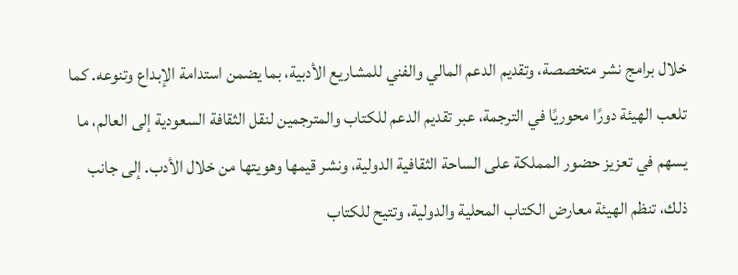خلال برامج نشر متخصصة، وتقديم الدعم المالي والفني للمشاريع الأدبية، بما يضمن استدامة الإبداع وتنوعه. كما تلعب الهيئة دورًا محوريًا في الترجمة، عبر تقديم الدعم للكتاب والمترجمين لنقل الثقافة السعودية إلى العالم، ما يسهم في تعزيز حضور المملكة على الساحة الثقافية الدولية، ونشر قيمها وهويتها من خلال الأدب. إلى جانب ذلك، تنظم الهيئة معارض الكتاب المحلية والدولية، وتتيح للكتاب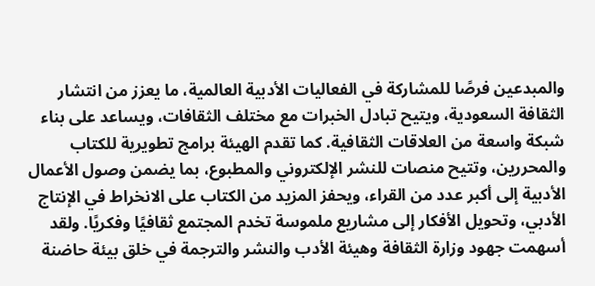والمبدعين فرصًا للمشاركة في الفعاليات الأدبية العالمية، ما يعزز من انتشار الثقافة السعودية، ويتيح تبادل الخبرات مع مختلف الثقافات، ويساعد على بناء شبكة واسعة من العلاقات الثقافية. كما تقدم الهيئة برامج تطويرية للكتاب والمحررين، وتتيح منصات للنشر الإلكتروني والمطبوع، بما يضمن وصول الأعمال الأدبية إلى أكبر عدد من القراء، ويحفز المزيد من الكتاب على الانخراط في الإنتاج الأدبي، وتحويل الأفكار إلى مشاريع ملموسة تخدم المجتمع ثقافيًا وفكريًا. ولقد أسهمت جهود وزارة الثقافة وهيئة الأدب والنشر والترجمة في خلق بيئة حاضنة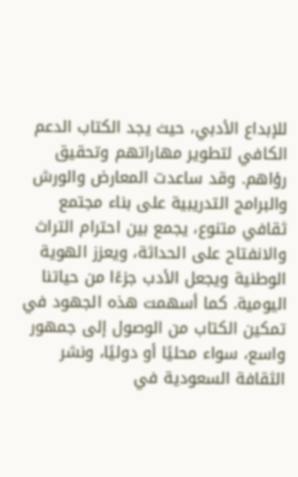للإبداع الأدبي، حيث يجد الكتاب الدعم الكافي لتطوير مهاراتهم وتحقيق رؤاهم. وقد ساعدت المعارض والورش والبرامج التدريبية على بناء مجتمع ثقافي متنوع، يجمع بين احترام التراث والانفتاح على الحداثة، ويعزز الهوية الوطنية ويجعل الأدب جزءًا من حياتنا اليومية. كما أسهمت هذه الجهود في تمكين الكتاب من الوصول إلى جمهور واسع، سواء محليًا أو دوليًا، ونشر الثقافة السعودية في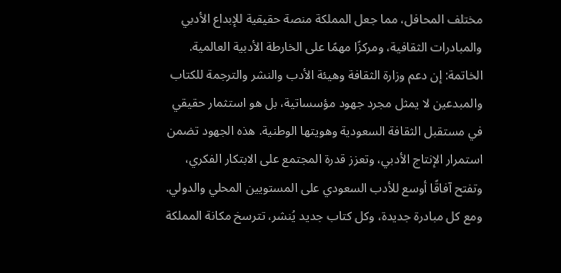مختلف المحافل، مما جعل المملكة منصة حقيقية للإبداع الأدبي والمبادرات الثقافية، ومركزًا مهمًا على الخارطة الأدبية العالمية. الخاتمة: إن دعم وزارة الثقافة وهيئة الأدب والنشر والترجمة للكتاب والمبدعين لا يمثل مجرد جهود مؤسساتية، بل هو استثمار حقيقي في مستقبل الثقافة السعودية وهويتها الوطنية. هذه الجهود تضمن استمرار الإنتاج الأدبي، وتعزز قدرة المجتمع على الابتكار الفكري، وتفتح آفاقًا أوسع للأدب السعودي على المستويين المحلي والدولي. ومع كل مبادرة جديدة، وكل كتاب جديد يُنشر، تترسخ مكانة المملكة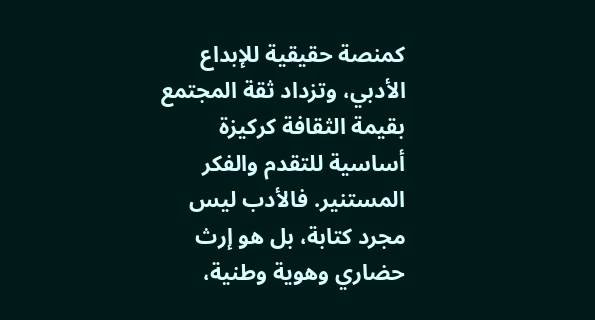كمنصة حقيقية للإبداع الأدبي، وتزداد ثقة المجتمع بقيمة الثقافة كركيزة أساسية للتقدم والفكر المستنير. فالأدب ليس مجرد كتابة، بل هو إرث حضاري وهوية وطنية،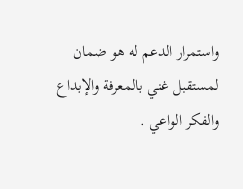واستمرار الدعم له هو ضمان لمستقبل غني بالمعرفة والإبداع والفكر الواعي .